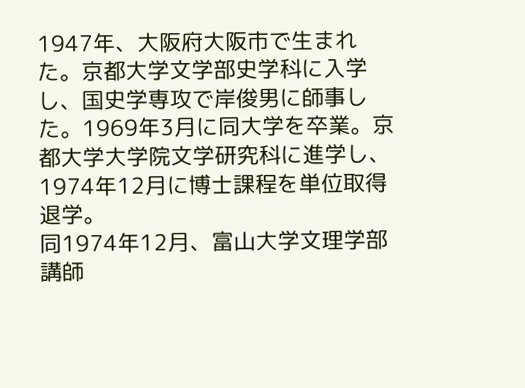1947年、大阪府大阪市で生まれた。京都大学文学部史学科に入学し、国史学専攻で岸俊男に師事した。1969年3月に同大学を卒業。京都大学大学院文学研究科に進学し、1974年12月に博士課程を単位取得退学。
同1974年12月、富山大学文理学部講師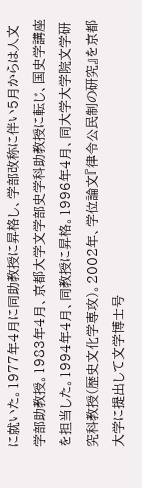に就いた。1977年4月に同助教授に昇格し、学部改称に伴い5月からは人文学部助教授。1983年4月、京都大学文学部史学科助教授に転じ、国史学講座を担当した。1994年4月、同教授に昇格。1996年4月、同大学大学院文学研究科教授(歴史文化学専攻)。2002年、学位論文『律令公民制の研究』を京都大学に提出して文学博士号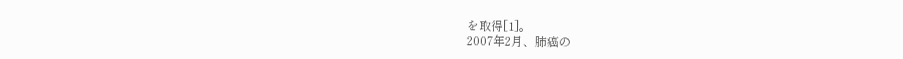を取得[1]。
2007年2月、肺癌の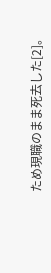ため現職のまま死去した[2]。